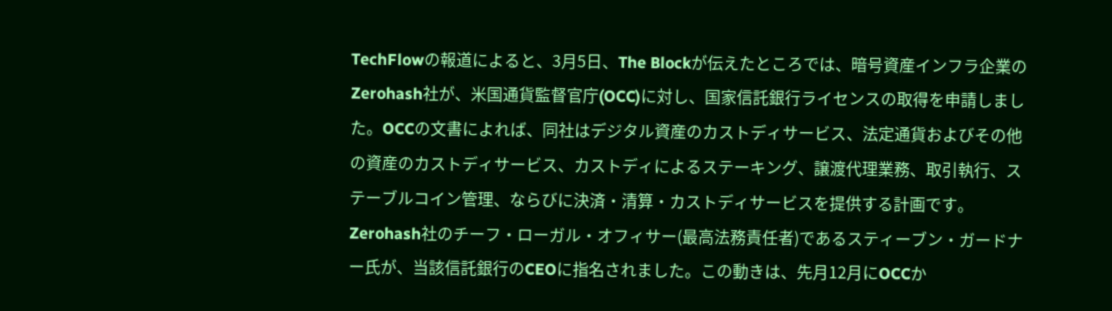TechFlowの報道によると、3月5日、The Blockが伝えたところでは、暗号資産インフラ企業のZerohash社が、米国通貨監督官庁(OCC)に対し、国家信託銀行ライセンスの取得を申請しました。OCCの文書によれば、同社はデジタル資産のカストディサービス、法定通貨およびその他の資産のカストディサービス、カストディによるステーキング、譲渡代理業務、取引執行、ステーブルコイン管理、ならびに決済・清算・カストディサービスを提供する計画です。
Zerohash社のチーフ・ローガル・オフィサー(最高法務責任者)であるスティーブン・ガードナー氏が、当該信託銀行のCEOに指名されました。この動きは、先月12月にOCCか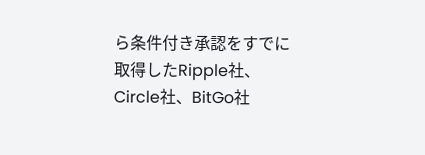ら条件付き承認をすでに取得したRipple社、Circle社、BitGo社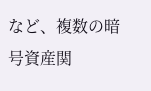など、複数の暗号資産関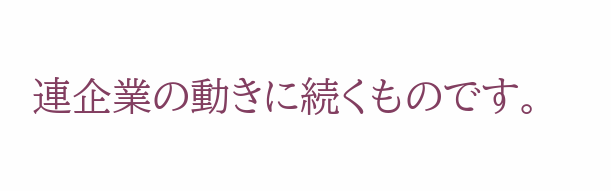連企業の動きに続くものです。